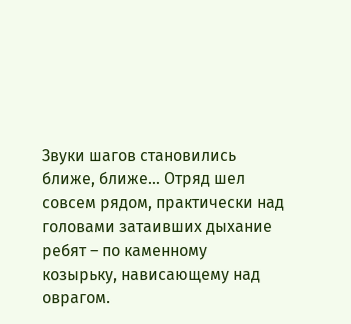Звуки шагов становились ближе, ближе… Отряд шел совсем рядом, практически над головами затаивших дыхание ребят – по каменному козырьку, нависающему над оврагом.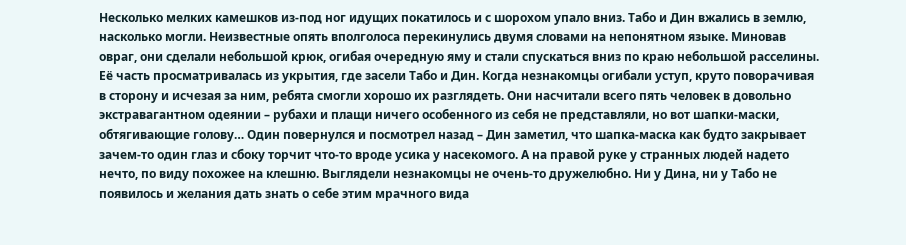Несколько мелких камешков из-под ног идущих покатилось и с шорохом упало вниз. Табо и Дин вжались в землю, насколько могли. Неизвестные опять вполголоса перекинулись двумя словами на непонятном языке. Миновав овраг, они сделали небольшой крюк, огибая очередную яму и стали спускаться вниз по краю небольшой расселины. Её часть просматривалась из укрытия, где засели Табо и Дин. Когда незнакомцы огибали уступ, круто поворачивая в сторону и исчезая за ним, ребята смогли хорошо их разглядеть. Они насчитали всего пять человек в довольно экстравагантном одеянии – рубахи и плащи ничего особенного из себя не представляли, но вот шапки-маски, обтягивающие голову… Один повернулся и посмотрел назад – Дин заметил, что шапка-маска как будто закрывает зачем-то один глаз и сбоку торчит что-то вроде усика у насекомого. А на правой руке у странных людей надето нечто, по виду похожее на клешню. Выглядели незнакомцы не очень-то дружелюбно. Ни у Дина, ни у Табо не появилось и желания дать знать о себе этим мрачного вида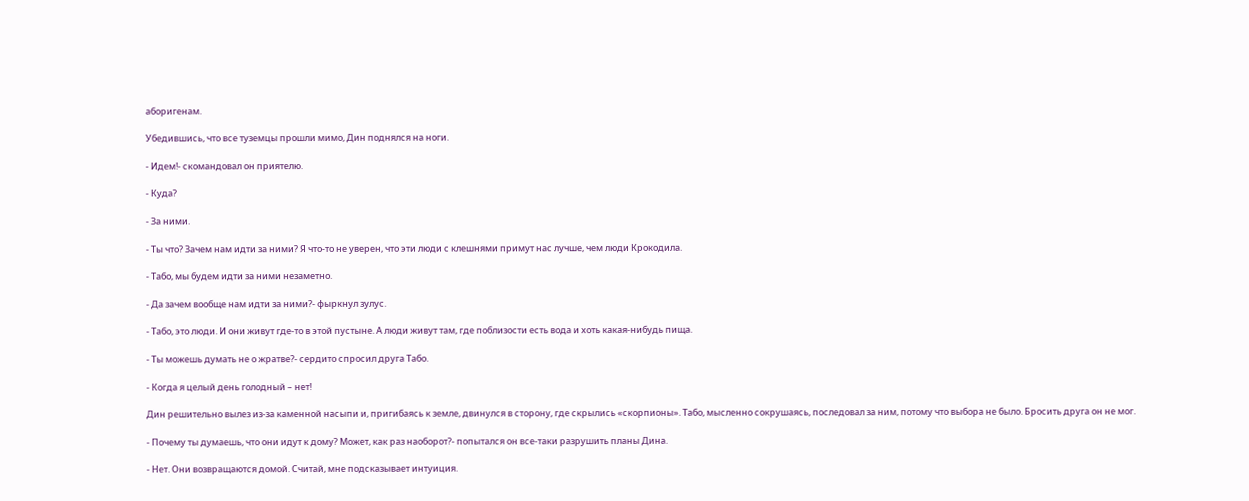аборигенам.

Убедившись, что все туземцы прошли мимо, Дин поднялся на ноги.

- Идем!- скомандовал он приятелю.

- Куда?

- За ними.

- Ты что? Зачем нам идти за ними? Я что-то не уверен, что эти люди с клешнями примут нас лучше, чем люди Крокодила.

- Табо, мы будем идти за ними незаметно.

- Да зачем вообще нам идти за ними?- фыркнул зулус.

- Табо, это люди. И они живут где-то в этой пустыне. А люди живут там, где поблизости есть вода и хоть какая-нибудь пища.

- Ты можешь думать не о жратве?- сердито спросил друга Табо.

- Когда я целый день голодный – нет!

Дин решительно вылез из-за каменной насыпи и, пригибаясь к земле, двинулся в сторону, где скрылись «скорпионы». Табо, мысленно сокрушаясь, последовал за ним, потому что выбора не было. Бросить друга он не мог.

- Почему ты думаешь, что они идут к дому? Может, как раз наоборот?- попытался он все-таки разрушить планы Дина.

- Нет. Они возвращаются домой. Считай, мне подсказывает интуиция.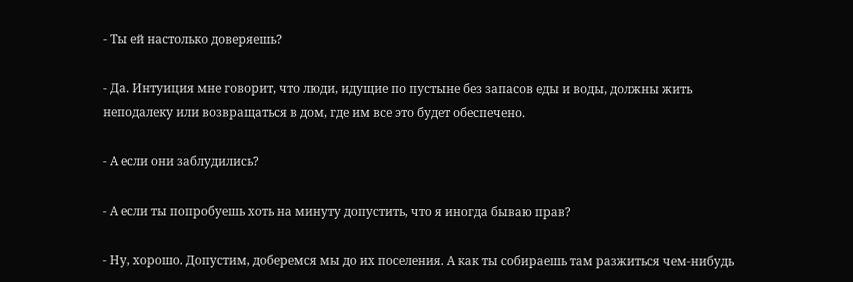- Ты ей настолько доверяешь?

- Да. Интуиция мне говорит, что люди, идущие по пустыне без запасов еды и воды, должны жить неподалеку или возвращаться в дом, где им все это будет обеспечено.

- А если они заблудились?

- А если ты попробуешь хоть на минуту допустить, что я иногда бываю прав?

- Ну, хорошо. Допустим, доберемся мы до их поселения. А как ты собираешь там разжиться чем-нибудь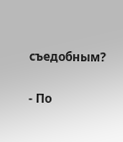съедобным?

- По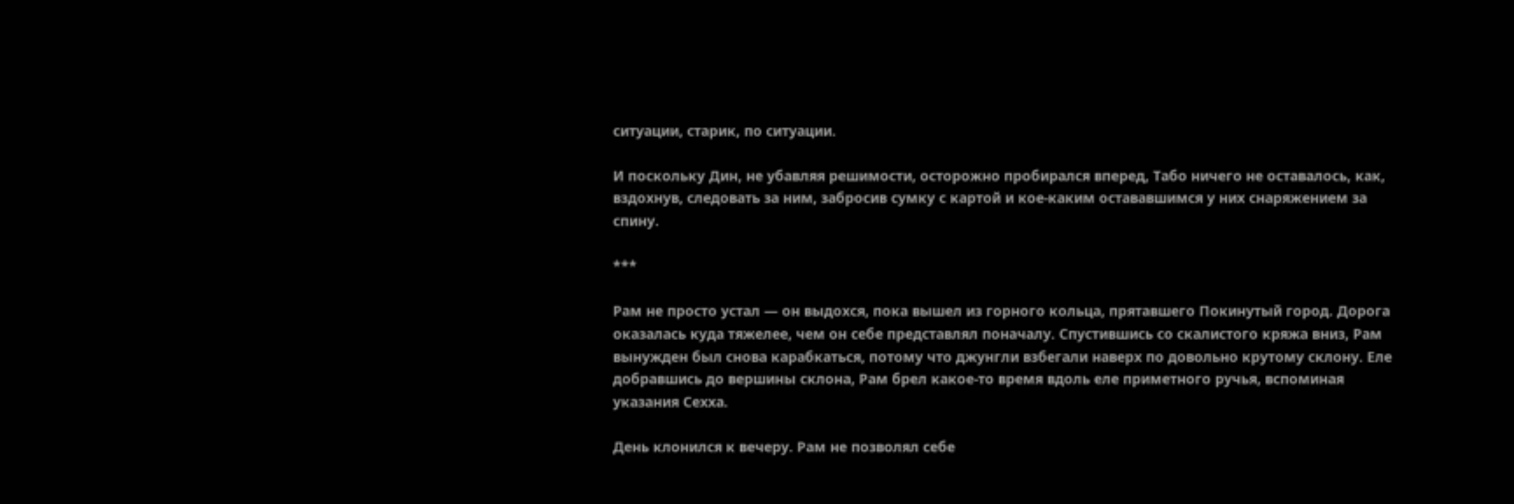ситуации, старик, по ситуации.

И поскольку Дин, не убавляя решимости, осторожно пробирался вперед, Табо ничего не оставалось, как, вздохнув, следовать за ним, забросив сумку с картой и кое-каким остававшимся у них снаряжением за спину.

***

Рам не просто устал — он выдохся, пока вышел из горного кольца, прятавшего Покинутый город. Дорога оказалась куда тяжелее, чем он себе представлял поначалу. Спустившись со скалистого кряжа вниз, Рам вынужден был снова карабкаться, потому что джунгли взбегали наверх по довольно крутому склону. Еле добравшись до вершины склона, Рам брел какое-то время вдоль еле приметного ручья, вспоминая указания Сехха.

День клонился к вечеру. Рам не позволял себе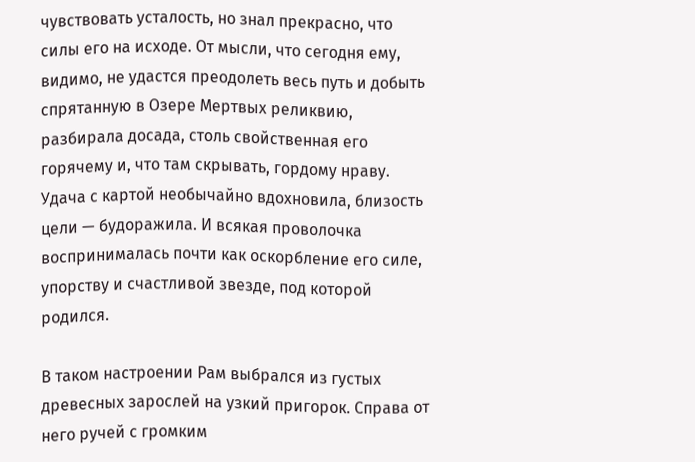чувствовать усталость, но знал прекрасно, что силы его на исходе. От мысли, что сегодня ему, видимо, не удастся преодолеть весь путь и добыть спрятанную в Озере Мертвых реликвию, разбирала досада, столь свойственная его горячему и, что там скрывать, гордому нраву. Удача с картой необычайно вдохновила, близость цели — будоражила. И всякая проволочка воспринималась почти как оскорбление его силе, упорству и счастливой звезде, под которой родился.

В таком настроении Рам выбрался из густых древесных зарослей на узкий пригорок. Справа от него ручей с громким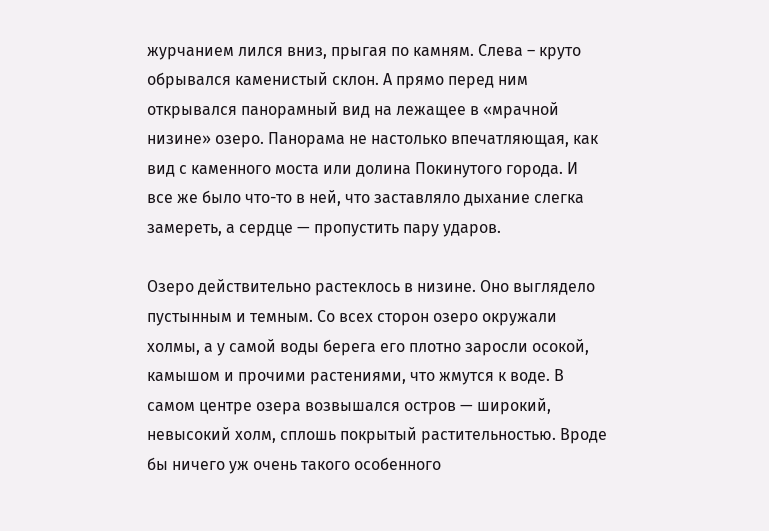журчанием лился вниз, прыгая по камням. Слева – круто обрывался каменистый склон. А прямо перед ним открывался панорамный вид на лежащее в «мрачной низине» озеро. Панорама не настолько впечатляющая, как вид с каменного моста или долина Покинутого города. И все же было что-то в ней, что заставляло дыхание слегка замереть, а сердце — пропустить пару ударов.

Озеро действительно растеклось в низине. Оно выглядело пустынным и темным. Со всех сторон озеро окружали холмы, а у самой воды берега его плотно заросли осокой, камышом и прочими растениями, что жмутся к воде. В самом центре озера возвышался остров — широкий, невысокий холм, сплошь покрытый растительностью. Вроде бы ничего уж очень такого особенного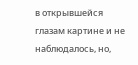в открывшейся глазам картине и не наблюдалось, но,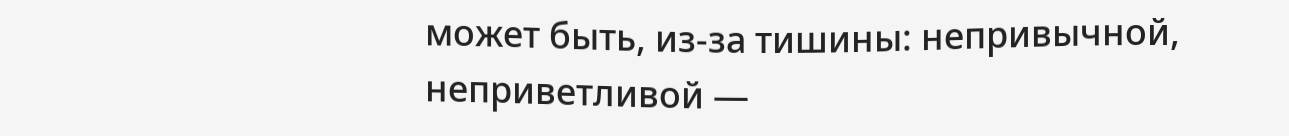может быть, из-за тишины: непривычной, неприветливой —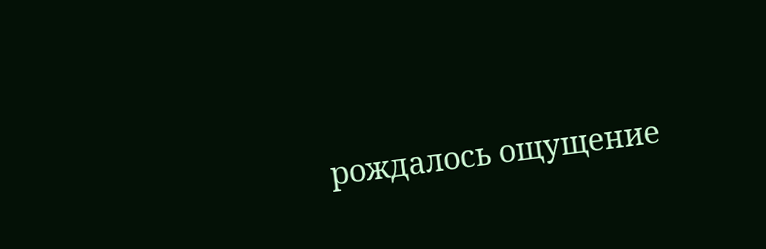рождалось ощущение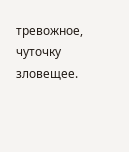тревожное, чуточку зловещее.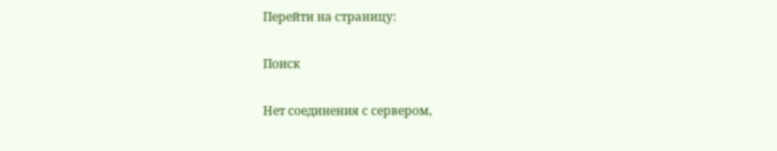Перейти на страницу:

Поиск

Нет соединения с сервером,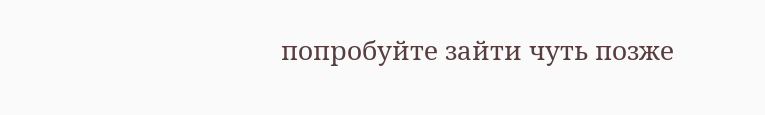попробуйте зайти чуть позже